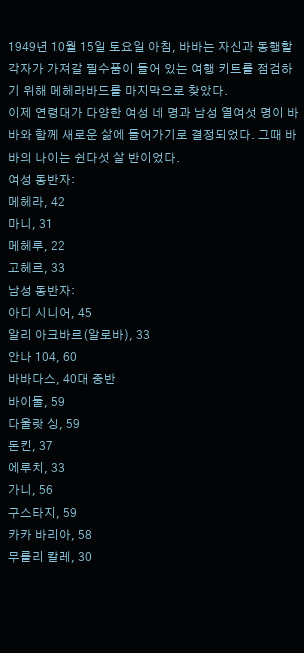1949년 10월 15일 토요일 아침, 바바는 자신과 동행할 각자가 가져갈 필수품이 들어 있는 여행 키트를 점검하기 위해 메헤라바드를 마지막으로 찾았다.
이제 연령대가 다양한 여성 네 명과 남성 열여섯 명이 바바와 함께 새로운 삶에 들어가기로 결정되었다. 그때 바바의 나이는 쉰다섯 살 반이었다.
여성 동반자:
메헤라, 42
마니, 31
메헤루, 22
고헤르, 33
남성 동반자:
아디 시니어, 45
알리 아크바르(알로바), 33
안나 104, 60
바바다스, 40대 중반
바이둘, 59
다울랏 싱, 59
돈킨, 37
에루치, 33
가니, 56
구스타지, 59
카카 바리아, 58
무를리 칼레, 30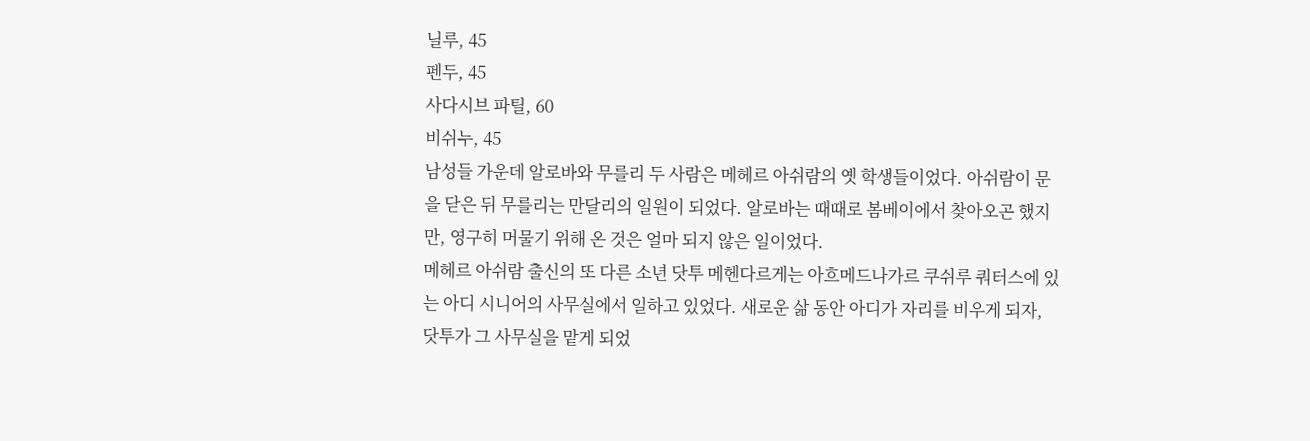닐루, 45
펜두, 45
사다시브 파틸, 60
비쉬누, 45
남성들 가운데 알로바와 무를리 두 사람은 메헤르 아쉬람의 옛 학생들이었다. 아쉬람이 문을 닫은 뒤 무를리는 만달리의 일원이 되었다. 알로바는 때때로 봄베이에서 찾아오곤 했지만, 영구히 머물기 위해 온 것은 얼마 되지 않은 일이었다.
메헤르 아쉬람 출신의 또 다른 소년 닷투 메헨다르게는 아흐메드나가르 쿠쉬루 쿼터스에 있는 아디 시니어의 사무실에서 일하고 있었다. 새로운 삶 동안 아디가 자리를 비우게 되자, 닷투가 그 사무실을 맡게 되었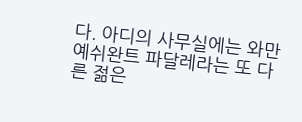다. 아디의 사무실에는 와만 예쉬완트 파달레라는 또 다른 젊은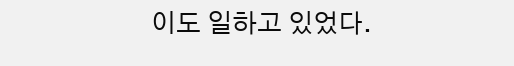이도 일하고 있었다.